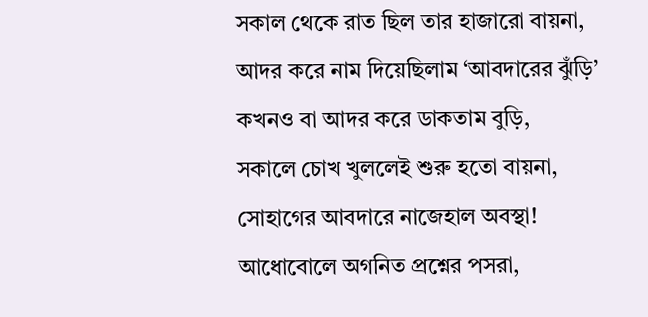সকাল থেকে রাত ছিল তার হাজারো বায়না,
আদর করে নাম দিয়েছিলাম ‘আবদারের ঝুঁড়ি’
কখনও বা আদর করে ডাকতাম বুড়ি,
সকালে চোখ খুললেই শুরু হতো বায়না,
সোহাগের আবদারে নাজেহাল অবস্থা!
আধোবোলে অগনিত প্রশ্নের পসরা,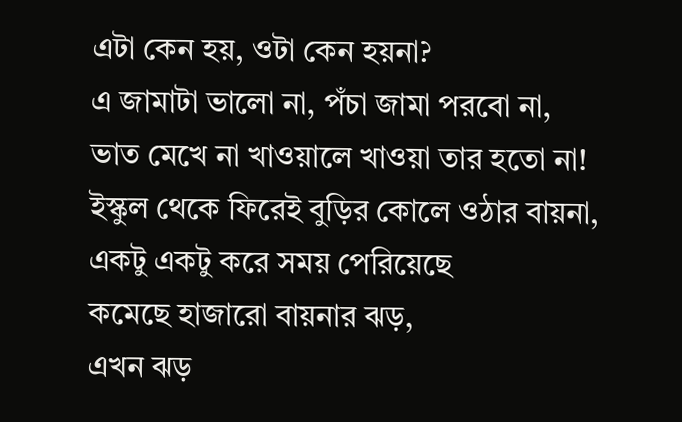এটা কেন হয়, ওটা কেন হয়না?
এ জামাটা ভালো না, পঁচা জামা পরবো না,
ভাত মেখে না খাওয়ালে খাওয়া তার হতো না!
ইস্কুল থেকে ফিরেই বুড়ির কোলে ওঠার বায়না,
একটু একটু করে সময় পেরিয়েছে
কমেছে হাজারো বায়নার ঝড়,
এখন ঝড়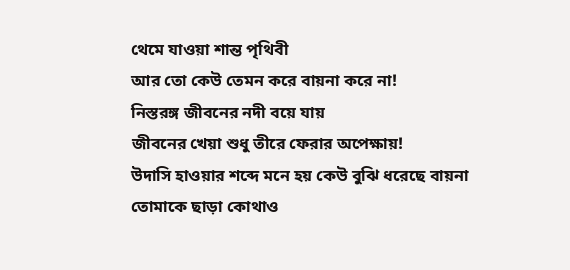থেমে যাওয়া শান্ত পৃথিবী
আর তো কেউ তেমন করে বায়না করে না!
নিস্তরঙ্গ জীবনের নদী বয়ে যায়
জীবনের খেয়া শুধু তীরে ফেরার অপেক্ষায়!
উদাসি হাওয়ার শব্দে মনে হয় কেউ বুঝি ধরেছে বায়না
তোমাকে ছাড়া কোথাও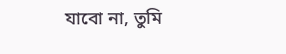যাবো না, তুমি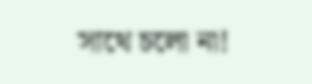সাথে চলো না!